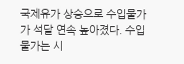국제유가 상승으로 수입물가가 석달 연속 높아졌다. 수입물가는 시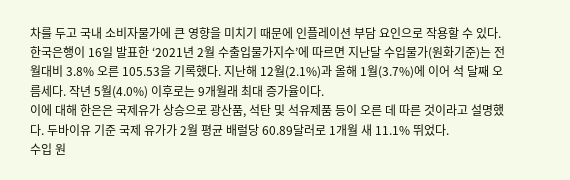차를 두고 국내 소비자물가에 큰 영향을 미치기 때문에 인플레이션 부담 요인으로 작용할 수 있다.
한국은행이 16일 발표한 ‘2021년 2월 수출입물가지수’에 따르면 지난달 수입물가(원화기준)는 전월대비 3.8% 오른 105.53을 기록했다. 지난해 12월(2.1%)과 올해 1월(3.7%)에 이어 석 달째 오름세다. 작년 5월(4.0%) 이후로는 9개월래 최대 증가율이다.
이에 대해 한은은 국제유가 상승으로 광산품, 석탄 및 석유제품 등이 오른 데 따른 것이라고 설명했다. 두바이유 기준 국제 유가가 2월 평균 배럴당 60.89달러로 1개월 새 11.1% 뛰었다.
수입 원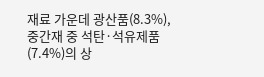재료 가운데 광산품(8.3%), 중간재 중 석탄·석유제품(7.4%)의 상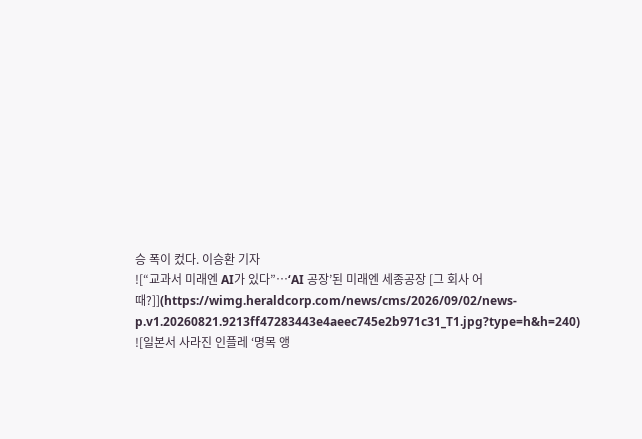승 폭이 컸다. 이승환 기자
![“교과서 미래엔 AI가 있다”…‘AI 공장’된 미래엔 세종공장 [그 회사 어때?]](https://wimg.heraldcorp.com/news/cms/2026/09/02/news-p.v1.20260821.9213ff47283443e4aeec745e2b971c31_T1.jpg?type=h&h=240)
![일본서 사라진 인플레 ‘명목 앵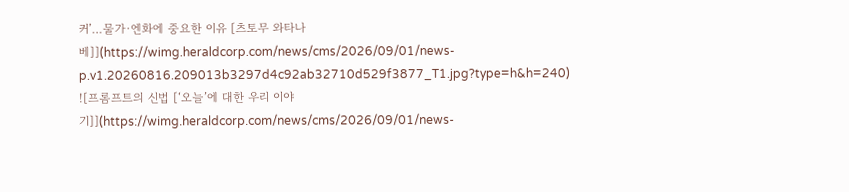커’…물가·엔화에 중요한 이유 [츠토무 와타나베]](https://wimg.heraldcorp.com/news/cms/2026/09/01/news-p.v1.20260816.209013b3297d4c92ab32710d529f3877_T1.jpg?type=h&h=240)
![프롬프트의 신법 [‘오늘’에 대한 우리 이야기]](https://wimg.heraldcorp.com/news/cms/2026/09/01/news-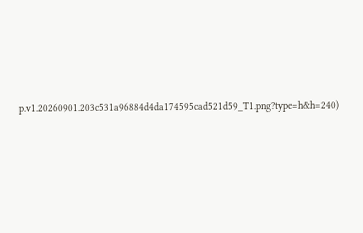p.v1.20260901.203c531a96884d4da174595cad521d59_T1.png?type=h&h=240)